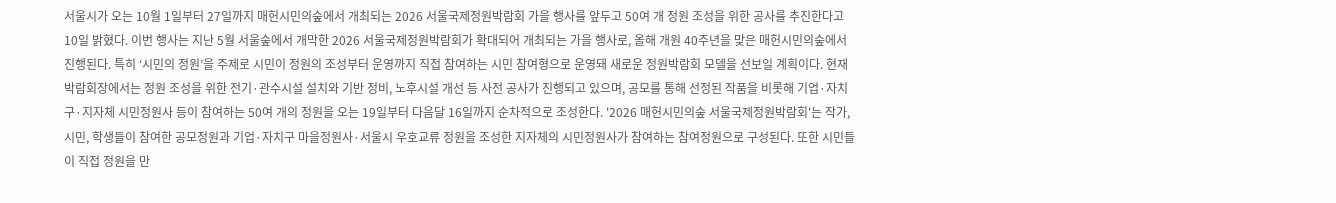서울시가 오는 10월 1일부터 27일까지 매헌시민의숲에서 개최되는 2026 서울국제정원박람회 가을 행사를 앞두고 50여 개 정원 조성을 위한 공사를 추진한다고 10일 밝혔다. 이번 행사는 지난 5월 서울숲에서 개막한 2026 서울국제정원박람회가 확대되어 개최되는 가을 행사로, 올해 개원 40주년을 맞은 매헌시민의숲에서 진행된다. 특히 ‘시민의 정원’을 주제로 시민이 정원의 조성부터 운영까지 직접 참여하는 시민 참여형으로 운영돼 새로운 정원박람회 모델을 선보일 계획이다. 현재 박람회장에서는 정원 조성을 위한 전기·관수시설 설치와 기반 정비, 노후시설 개선 등 사전 공사가 진행되고 있으며, 공모를 통해 선정된 작품을 비롯해 기업·자치구·지자체 시민정원사 등이 참여하는 50여 개의 정원을 오는 19일부터 다음달 16일까지 순차적으로 조성한다. '2026 매헌시민의숲 서울국제정원박람회'는 작가, 시민, 학생들이 참여한 공모정원과 기업·자치구 마을정원사·서울시 우호교류 정원을 조성한 지자체의 시민정원사가 참여하는 참여정원으로 구성된다. 또한 시민들이 직접 정원을 만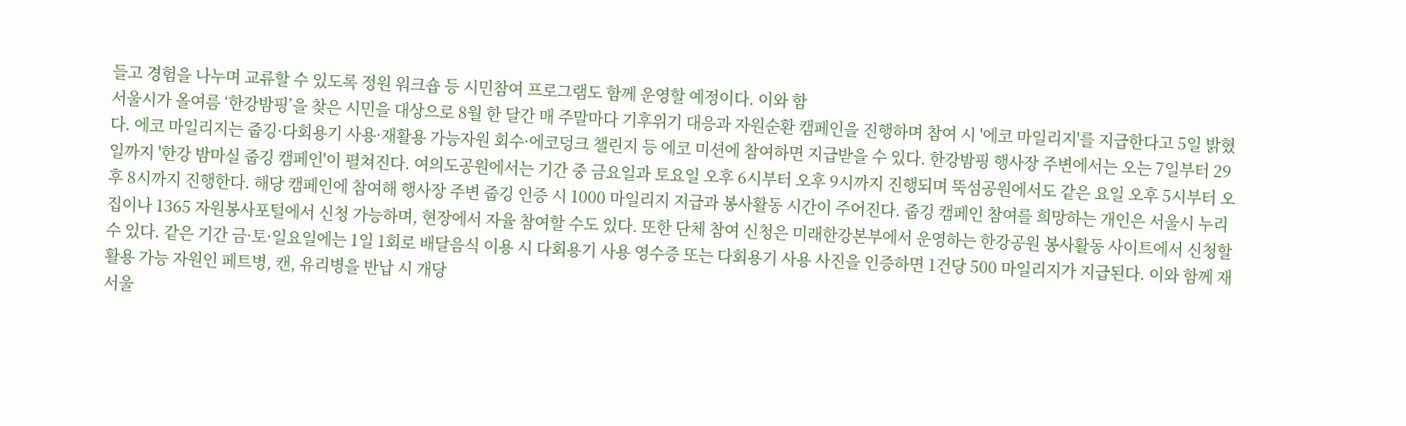들고 경험을 나누며 교류할 수 있도록 정원 워크숍 등 시민참여 프로그램도 함께 운영할 예정이다. 이와 함
서울시가 올여름 ‘한강밤핑’을 찾은 시민을 대상으로 8월 한 달간 매 주말마다 기후위기 대응과 자원순환 캠페인을 진행하며 참여 시 '에코 마일리지'를 지급한다고 5일 밝혔다. 에코 마일리지는 줍깅·다회용기 사용·재활용 가능자원 회수·에코덩크 챌린지 등 에코 미션에 참여하면 지급받을 수 있다. 한강밤핑 행사장 주변에서는 오는 7일부터 29일까지 '한강 밤마실 줍깅 캠페인'이 펼쳐진다. 여의도공원에서는 기간 중 금요일과 토요일 오후 6시부터 오후 9시까지 진행되며 뚝섬공원에서도 같은 요일 오후 5시부터 오후 8시까지 진행한다. 해당 캠페인에 참여해 행사장 주변 줍깅 인증 시 1000 마일리지 지급과 봉사활동 시간이 주어진다. 줍깅 캠페인 참여를 희망하는 개인은 서울시 누리집이나 1365 자원봉사포털에서 신청 가능하며, 현장에서 자율 참여할 수도 있다. 또한 단체 참여 신청은 미래한강본부에서 운영하는 한강공원 봉사활동 사이트에서 신청할 수 있다. 같은 기간 금·토·일요일에는 1일 1회로 배달음식 이용 시 다회용기 사용 영수증 또는 다회용기 사용 사진을 인증하면 1건당 500 마일리지가 지급된다. 이와 함께 재활용 가능 자원인 페트병, 캔, 유리병을 반납 시 개당
서울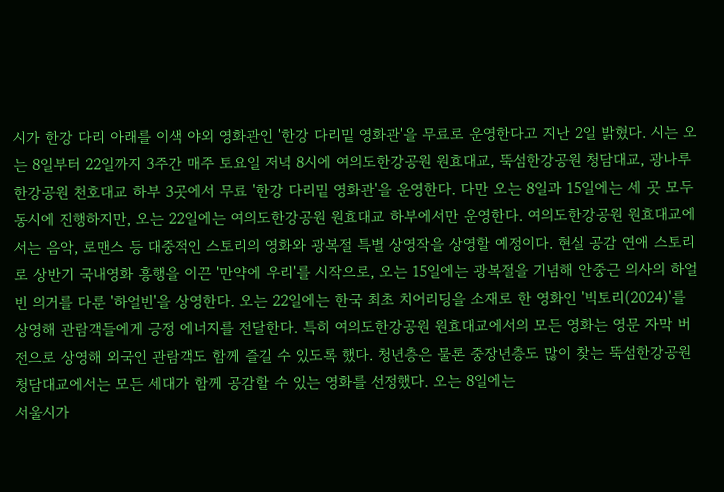시가 한강 다리 아래를 이색 야외 영화관인 '한강 다리밑 영화관'을 무료로 운영한다고 지난 2일 밝혔다. 시는 오는 8일부터 22일까지 3주간 매주 토요일 저녁 8시에 여의도한강공원 원효대교, 뚝섬한강공원 청담대교, 광나루한강공원 천호대교 하부 3곳에서 무료 '한강 다리밑 영화관'을 운영한다. 다만 오는 8일과 15일에는 세 곳 모두 동시에 진행하지만, 오는 22일에는 여의도한강공원 원효대교 하부에서만 운영한다. 여의도한강공원 원효대교에서는 음악, 로맨스 등 대중적인 스토리의 영화와 광복절 특별 상영작을 상영할 예정이다. 현실 공감 연애 스토리로 상반기 국내영화 흥행을 이끈 '만약에 우리'를 시작으로, 오는 15일에는 광복절을 기념해 안중근 의사의 하얼빈 의거를 다룬 '하얼빈'을 상영한다. 오는 22일에는 한국 최초 치어리딩을 소재로 한 영화인 '빅토리(2024)'를 상영해 관람객들에게 긍정 에너지를 전달한다. 특히 여의도한강공원 원효대교에서의 모든 영화는 영문 자막 버전으로 상영해 외국인 관람객도 함께 즐길 수 있도록 했다. 청년층은 물론 중장년층도 많이 찾는 뚝섬한강공원 청담대교에서는 모든 세대가 함께 공감할 수 있는 영화를 선정했다. 오는 8일에는
서울시가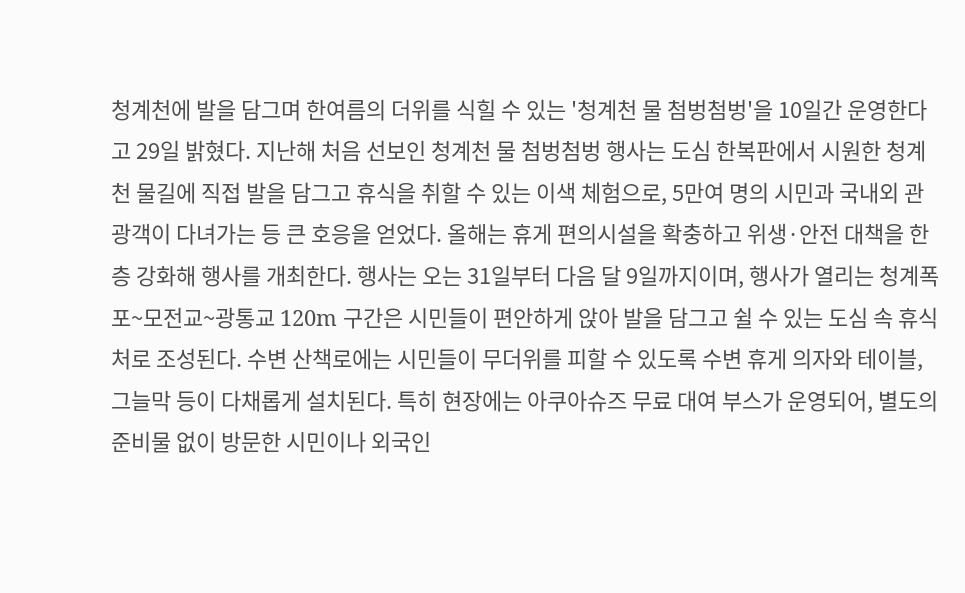청계천에 발을 담그며 한여름의 더위를 식힐 수 있는 '청계천 물 첨벙첨벙'을 10일간 운영한다고 29일 밝혔다. 지난해 처음 선보인 청계천 물 첨벙첨벙 행사는 도심 한복판에서 시원한 청계천 물길에 직접 발을 담그고 휴식을 취할 수 있는 이색 체험으로, 5만여 명의 시민과 국내외 관광객이 다녀가는 등 큰 호응을 얻었다. 올해는 휴게 편의시설을 확충하고 위생·안전 대책을 한층 강화해 행사를 개최한다. 행사는 오는 31일부터 다음 달 9일까지이며, 행사가 열리는 청계폭포~모전교~광통교 120m 구간은 시민들이 편안하게 앉아 발을 담그고 쉴 수 있는 도심 속 휴식처로 조성된다. 수변 산책로에는 시민들이 무더위를 피할 수 있도록 수변 휴게 의자와 테이블, 그늘막 등이 다채롭게 설치된다. 특히 현장에는 아쿠아슈즈 무료 대여 부스가 운영되어, 별도의 준비물 없이 방문한 시민이나 외국인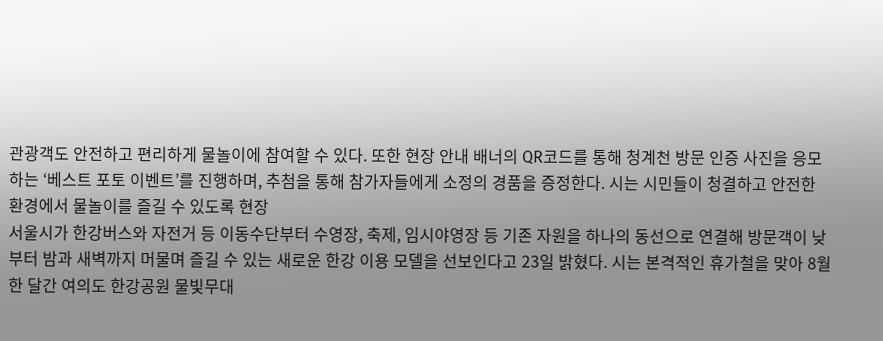관광객도 안전하고 편리하게 물놀이에 참여할 수 있다. 또한 현장 안내 배너의 QR코드를 통해 청계천 방문 인증 사진을 응모하는 ‘베스트 포토 이벤트’를 진행하며, 추첨을 통해 참가자들에게 소정의 경품을 증정한다. 시는 시민들이 청결하고 안전한 환경에서 물놀이를 즐길 수 있도록 현장
서울시가 한강버스와 자전거 등 이동수단부터 수영장, 축제, 임시야영장 등 기존 자원을 하나의 동선으로 연결해 방문객이 낮부터 밤과 새벽까지 머물며 즐길 수 있는 새로운 한강 이용 모델을 선보인다고 23일 밝혔다. 시는 본격적인 휴가철을 맞아 8월 한 달간 여의도 한강공원 물빛무대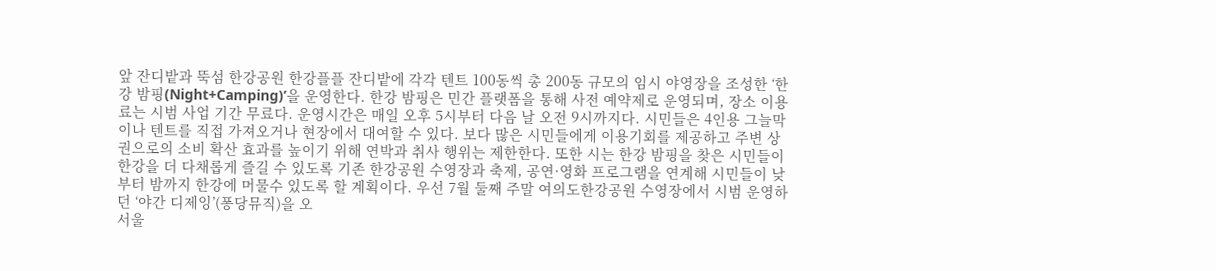앞 잔디밭과 뚝섬 한강공원 한강플플 잔디밭에 각각 텐트 100동씩 총 200동 규모의 임시 야영장을 조성한 ‘한강 밤핑(Night+Camping)’을 운영한다. 한강 밤핑은 민간 플랫폼을 통해 사전 예약제로 운영되며, 장소 이용료는 시범 사업 기간 무료다. 운영시간은 매일 오후 5시부터 다음 날 오전 9시까지다. 시민들은 4인용 그늘막이나 텐트를 직접 가져오거나 현장에서 대여할 수 있다. 보다 많은 시민들에게 이용기회를 제공하고 주변 상권으로의 소비 확산 효과를 높이기 위해 연박과 취사 행위는 제한한다. 또한 시는 한강 밤핑을 찾은 시민들이 한강을 더 다채롭게 즐길 수 있도록 기존 한강공원 수영장과 축제, 공연·영화 프로그램을 연계해 시민들이 낮부터 밤까지 한강에 머물수 있도록 할 계획이다. 우선 7월 둘째 주말 여의도한강공원 수영장에서 시범 운영하던 ‘야간 디제잉’(퐁당뮤직)을 오
서울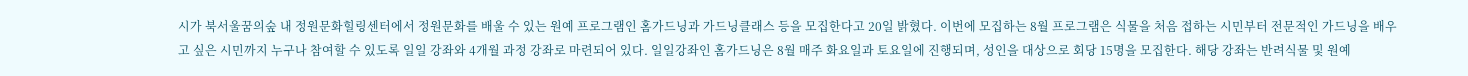시가 북서울꿈의숲 내 정원문화힐링센터에서 정원문화를 배울 수 있는 원예 프로그램인 홈가드닝과 가드닝클래스 등을 모집한다고 20일 밝혔다. 이번에 모집하는 8월 프로그램은 식물을 처음 접하는 시민부터 전문적인 가드닝을 배우고 싶은 시민까지 누구나 참여할 수 있도록 일일 강좌와 4개월 과정 강좌로 마련되어 있다. 일일강좌인 홈가드닝은 8월 매주 화요일과 토요일에 진행되며, 성인을 대상으로 회당 15명을 모집한다. 해당 강좌는 반려식물 및 원예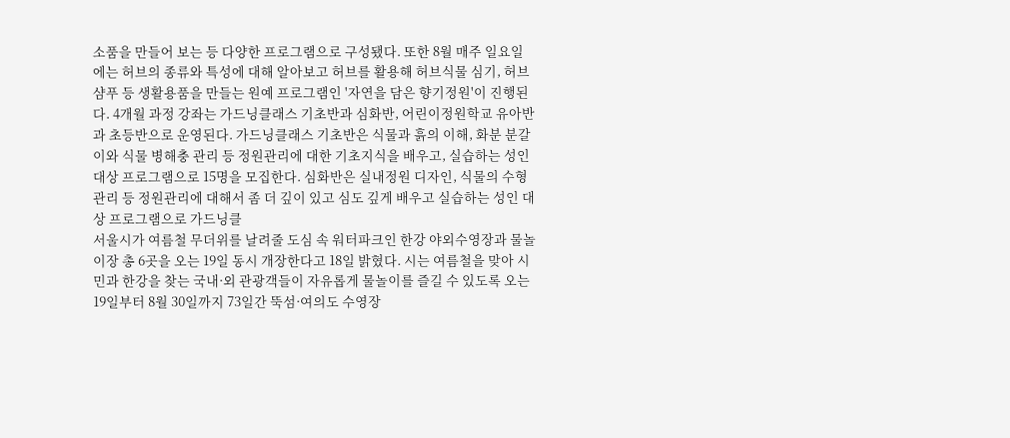소품을 만들어 보는 등 다양한 프로그램으로 구성됐다. 또한 8월 매주 일요일에는 허브의 종류와 특성에 대해 알아보고 허브를 활용해 허브식물 심기, 허브샴푸 등 생활용품을 만들는 원예 프로그램인 '자연을 담은 향기정원'이 진행된다. 4개월 과정 강좌는 가드닝클래스 기초반과 심화반, 어린이정원학교 유아반과 초등반으로 운영된다. 가드닝클래스 기초반은 식물과 흙의 이해, 화분 분갈이와 식물 병해충 관리 등 정원관리에 대한 기초지식을 배우고, 실습하는 성인대상 프로그램으로 15명을 모집한다. 심화반은 실내정원 디자인, 식물의 수형관리 등 정원관리에 대해서 좀 더 깊이 있고 심도 깊게 배우고 실습하는 성인 대상 프로그램으로 가드닝클
서울시가 여름철 무더위를 날려줄 도심 속 워터파크인 한강 야외수영장과 물놀이장 총 6곳을 오는 19일 동시 개장한다고 18일 밝혔다. 시는 여름철을 맞아 시민과 한강을 찾는 국내·외 관광객들이 자유롭게 물놀이를 즐길 수 있도록 오는 19일부터 8월 30일까지 73일간 뚝섬·여의도 수영장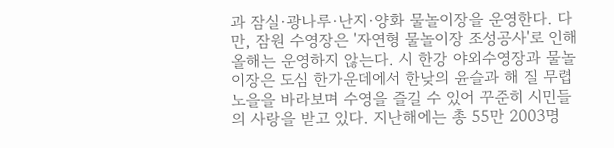과 잠실·광나루·난지·양화 물놀이장을 운영한다. 다만, 잠원 수영장은 '자연형 물놀이장 조성공사'로 인해 올해는 운영하지 않는다. 시 한강 야외수영장과 물놀이장은 도심 한가운데에서 한낮의 윤슬과 해 질 무렵 노을을 바라보며 수영을 즐길 수 있어 꾸준히 시민들의 사랑을 받고 있다. 지난해에는 총 55만 2003명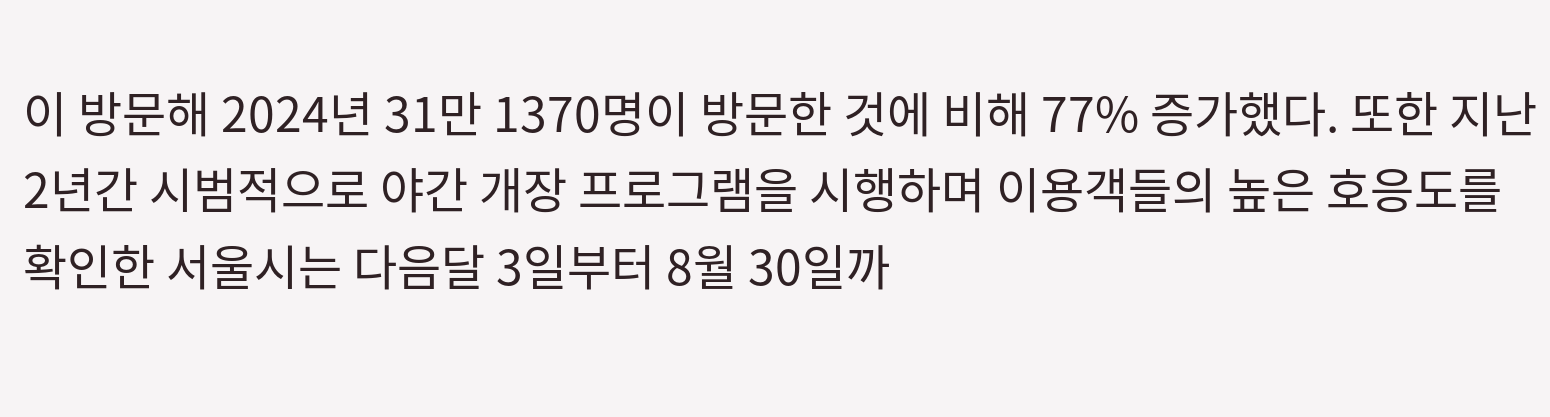이 방문해 2024년 31만 1370명이 방문한 것에 비해 77% 증가했다. 또한 지난 2년간 시범적으로 야간 개장 프로그램을 시행하며 이용객들의 높은 호응도를 확인한 서울시는 다음달 3일부터 8월 30일까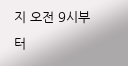지 오전 9시부터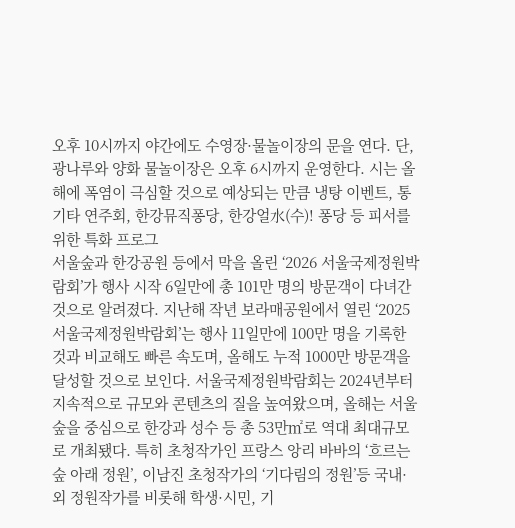오후 10시까지 야간에도 수영장·물놀이장의 문을 연다. 단, 광나루와 양화 물놀이장은 오후 6시까지 운영한다. 시는 올해에 폭염이 극심할 것으로 예상되는 만큼 냉탕 이벤트, 통기타 연주회, 한강뮤직퐁당, 한강얼水(수)! 퐁당 등 피서를 위한 특화 프로그
서울숲과 한강공원 등에서 막을 올린 ‘2026 서울국제정원박람회’가 행사 시작 6일만에 총 101만 명의 방문객이 다녀간 것으로 알려졌다. 지난해 작년 보라매공원에서 열린 ‘2025 서울국제정원박람회’는 행사 11일만에 100만 명을 기록한 것과 비교해도 빠른 속도며, 올해도 누적 1000만 방문객을 달성할 것으로 보인다. 서울국제정원박람회는 2024년부터 지속적으로 규모와 콘텐츠의 질을 높여왔으며, 올해는 서울숲을 중심으로 한강과 성수 등 총 53만㎡로 역대 최대규모로 개최됐다. 특히 초청작가인 프랑스 앙리 바바의 ‘흐르는 숲 아래 정원’, 이남진 초청작가의 ‘기다림의 정원’등 국내·외 정원작가를 비롯해 학생·시민, 기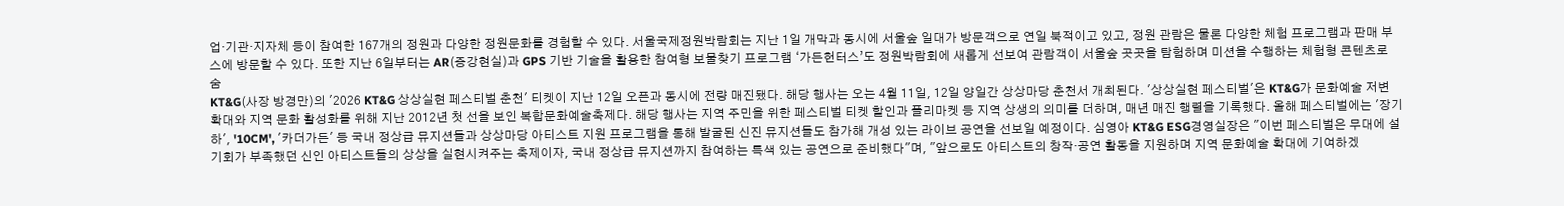업·기관·지자체 등이 참여한 167개의 정원과 다양한 정원문화를 경험할 수 있다. 서울국제정원박람회는 지난 1일 개막과 동시에 서울숲 일대가 방문객으로 연일 북적이고 있고, 정원 관람은 물론 다양한 체험 프로그램과 판매 부스에 방문할 수 있다. 또한 지난 6일부터는 AR(증강현실)과 GPS 기반 기술을 활용한 참여형 보물찾기 프로그램 ‘가든헌터스’도 정원박람회에 새롭게 선보여 관람객이 서울숲 곳곳을 탐험하며 미션을 수행하는 체험형 콘텐츠로 숨
KT&G(사장 방경만)의 '2026 KT&G 상상실현 페스티벌 춘천' 티켓이 지난 12일 오픈과 동시에 전량 매진됐다. 해당 행사는 오는 4월 11일, 12일 양일간 상상마당 춘천서 개최된다. '상상실현 페스티벌'은 KT&G가 문화예술 저변 확대와 지역 문화 활성화를 위해 지난 2012년 첫 선을 보인 복합문화예술축제다. 해당 행사는 지역 주민을 위한 페스티벌 티켓 할인과 플리마켓 등 지역 상생의 의미를 더하며, 매년 매진 행렬을 기록했다. 올해 페스티벌에는 '장기하', '10CM', '카더가든' 등 국내 정상급 뮤지션들과 상상마당 아티스트 지원 프로그램을 통해 발굴된 신진 뮤지션들도 참가해 개성 있는 라이브 공연을 선보일 예정이다. 심영아 KT&G ESG경영실장은 "이번 페스티벌은 무대에 설 기회가 부족했던 신인 아티스트들의 상상을 실현시켜주는 축제이자, 국내 정상급 뮤지션까지 참여하는 특색 있는 공연으로 준비했다"며, "앞으로도 아티스트의 창작·공연 활동을 지원하며 지역 문화예술 확대에 기여하겠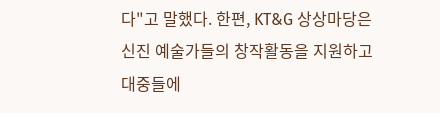다"고 말했다. 한편, KT&G 상상마당은 신진 예술가들의 창작활동을 지원하고 대중들에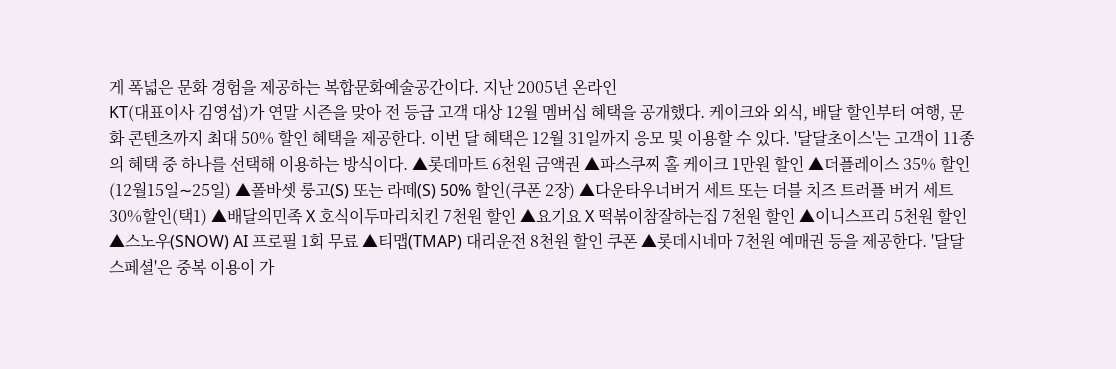게 폭넓은 문화 경험을 제공하는 복합문화예술공간이다. 지난 2005년 온라인
KT(대표이사 김영섭)가 연말 시즌을 맞아 전 등급 고객 대상 12월 멤버십 혜택을 공개했다. 케이크와 외식, 배달 할인부터 여행, 문화 콘텐츠까지 최대 50% 할인 혜택을 제공한다. 이번 달 혜택은 12월 31일까지 응모 및 이용할 수 있다. '달달초이스'는 고객이 11종의 혜택 중 하나를 선택해 이용하는 방식이다. ▲롯데마트 6천원 금액권 ▲파스쿠찌 홀 케이크 1만원 할인 ▲더플레이스 35% 할인(12월15일∼25일) ▲폴바셋 룽고(S) 또는 라떼(S) 50% 할인(쿠폰 2장) ▲다운타우너버거 세트 또는 더블 치즈 트러플 버거 세트 30%할인(택1) ▲배달의민족 X 호식이두마리치킨 7천원 할인 ▲요기요 X 떡볶이참잘하는집 7천원 할인 ▲이니스프리 5천원 할인 ▲스노우(SNOW) AI 프로필 1회 무료 ▲티맵(TMAP) 대리운전 8천원 할인 쿠폰 ▲롯데시네마 7천원 예매권 등을 제공한다. '달달스페셜'은 중복 이용이 가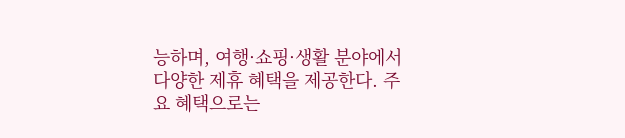능하며, 여행·쇼핑·생활 분야에서 다양한 제휴 혜택을 제공한다. 주요 혜택으로는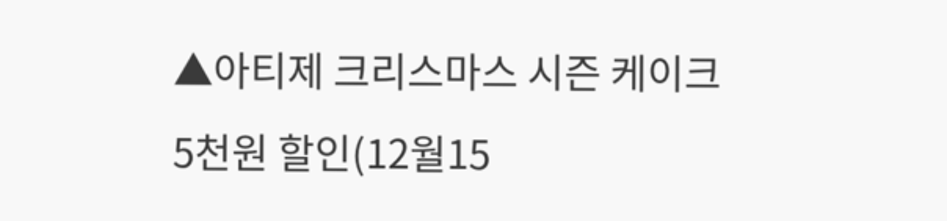▲아티제 크리스마스 시즌 케이크 5천원 할인(12월15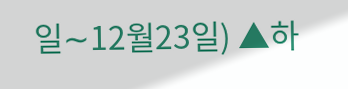일∼12월23일) ▲하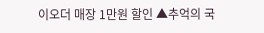이오더 매장 1만원 할인 ▲추억의 국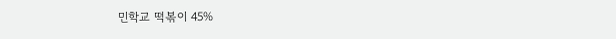민학교 떡볶이 45%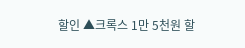할인 ▲크록스 1만 5천원 할